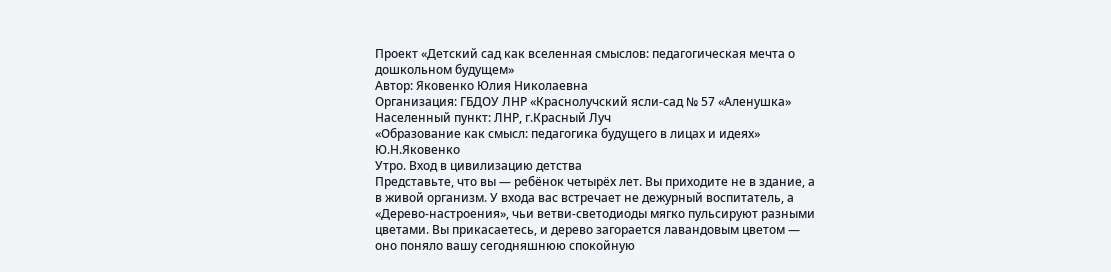Проект «Детский сад как вселенная смыслов: педагогическая мечта о дошкольном будущем»
Автор: Яковенко Юлия Николаевна
Организация: ГБДОУ ЛНР «Краснолучский ясли-сад № 57 «Аленушка»
Населенный пункт: ЛНР, г.Красный Луч
«Образование как смысл: педагогика будущего в лицах и идеях»
Ю.Н.Яковенко
Утро. Вход в цивилизацию детства
Представьте, что вы — ребёнок четырёх лет. Вы приходите не в здание, а в живой организм. У входа вас встречает не дежурный воспитатель, а «Дерево-настроения», чьи ветви-светодиоды мягко пульсируют разными цветами. Вы прикасаетесь, и дерево загорается лавандовым цветом — оно поняло вашу сегодняшнюю спокойную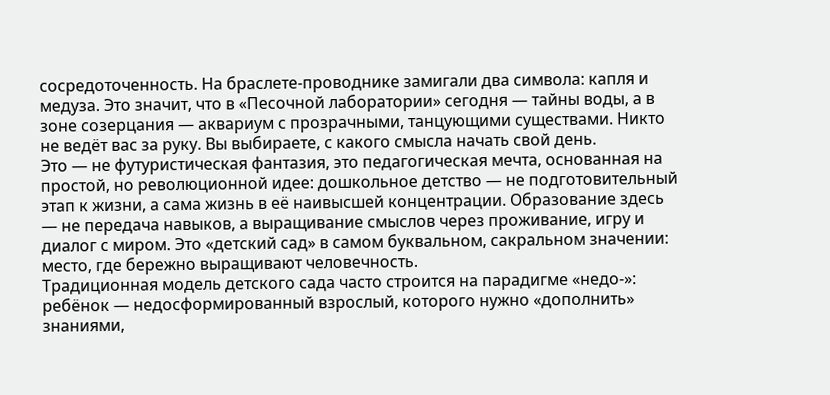сосредоточенность. На браслете-проводнике замигали два символа: капля и медуза. Это значит, что в «Песочной лаборатории» сегодня — тайны воды, а в зоне созерцания — аквариум с прозрачными, танцующими существами. Никто не ведёт вас за руку. Вы выбираете, с какого смысла начать свой день.
Это — не футуристическая фантазия, это педагогическая мечта, основанная на простой, но революционной идее: дошкольное детство — не подготовительный этап к жизни, а сама жизнь в её наивысшей концентрации. Образование здесь — не передача навыков, а выращивание смыслов через проживание, игру и диалог с миром. Это «детский сад» в самом буквальном, сакральном значении: место, где бережно выращивают человечность.
Традиционная модель детского сада часто строится на парадигме «недо-»: ребёнок — недосформированный взрослый, которого нужно «дополнить» знаниями,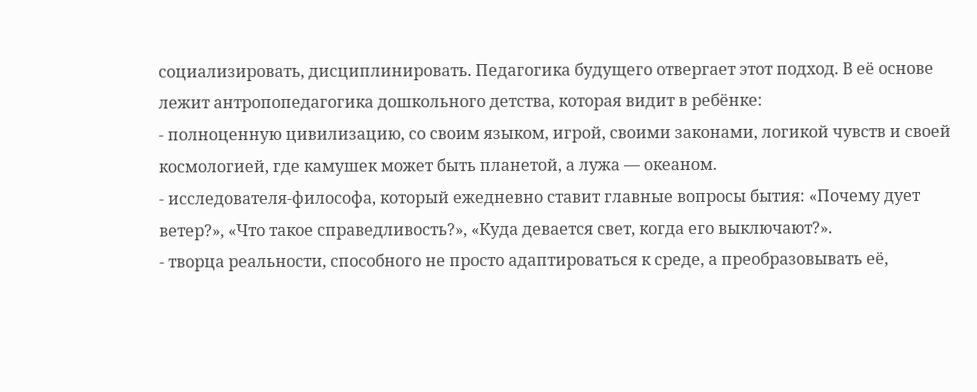социализировать, дисциплинировать. Педагогика будущего отвергает этот подход. В её основе лежит антропопедагогика дошкольного детства, которая видит в ребёнке:
- полноценную цивилизацию, со своим языком, игрой, своими законами, логикой чувств и своей космологией, где камушек может быть планетой, а лужа — океаном.
- исследователя-философа, который ежедневно ставит главные вопросы бытия: «Почему дует ветер?», «Что такое справедливость?», «Куда девается свет, когда его выключают?».
- творца реальности, способного не просто адаптироваться к среде, а преобразовывать её,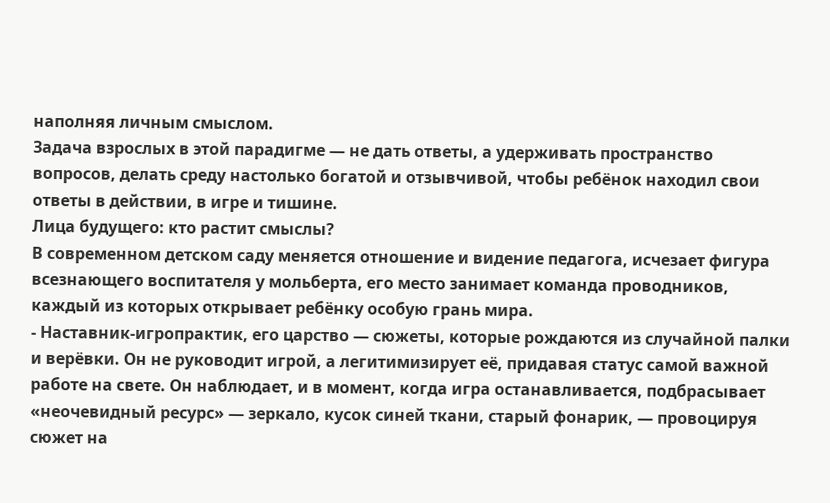наполняя личным смыслом.
Задача взрослых в этой парадигме — не дать ответы, а удерживать пространство вопросов, делать среду настолько богатой и отзывчивой, чтобы ребёнок находил свои ответы в действии, в игре и тишине.
Лица будущего: кто растит смыслы?
В современном детском саду меняется отношение и видение педагога, исчезает фигура всезнающего воспитателя у мольберта, его место занимает команда проводников, каждый из которых открывает ребёнку особую грань мира.
- Наставник-игропрактик, его царство — сюжеты, которые рождаются из случайной палки и верёвки. Он не руководит игрой, а легитимизирует её, придавая статус самой важной работе на свете. Он наблюдает, и в момент, когда игра останавливается, подбрасывает «неочевидный ресурс» — зеркало, кусок синей ткани, старый фонарик, — провоцируя сюжет на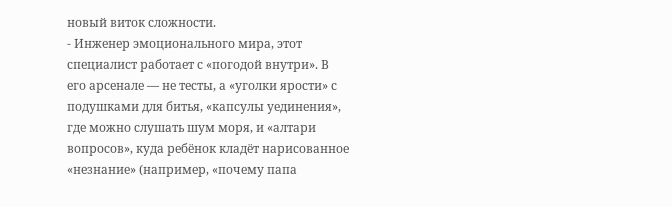новый виток сложности.
- Инженер эмоционального мира, этот специалист работает с «погодой внутри». В его арсенале — не тесты, а «уголки ярости» с подушками для битья, «капсулы уединения», где можно слушать шум моря, и «алтари вопросов», куда ребёнок кладёт нарисованное «незнание» (например, «почему папа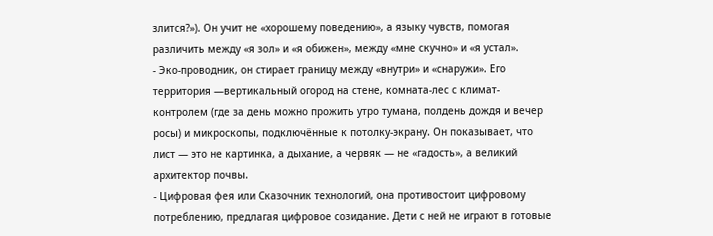злится?»). Он учит не «хорошему поведению», а языку чувств, помогая различить между «я зол» и «я обижен», между «мне скучно» и «я устал».
- Эко-проводник, он стирает границу между «внутри» и «снаружи». Его территория —вертикальный огород на стене, комната-лес с климат-контролем (где за день можно прожить утро тумана, полдень дождя и вечер росы) и микроскопы, подключённые к потолку-экрану. Он показывает, что лист — это не картинка, а дыхание, а червяк — не «гадость», а великий архитектор почвы.
- Цифровая фея или Сказочник технологий, она противостоит цифровому потреблению, предлагая цифровое созидание. Дети с ней не играют в готовые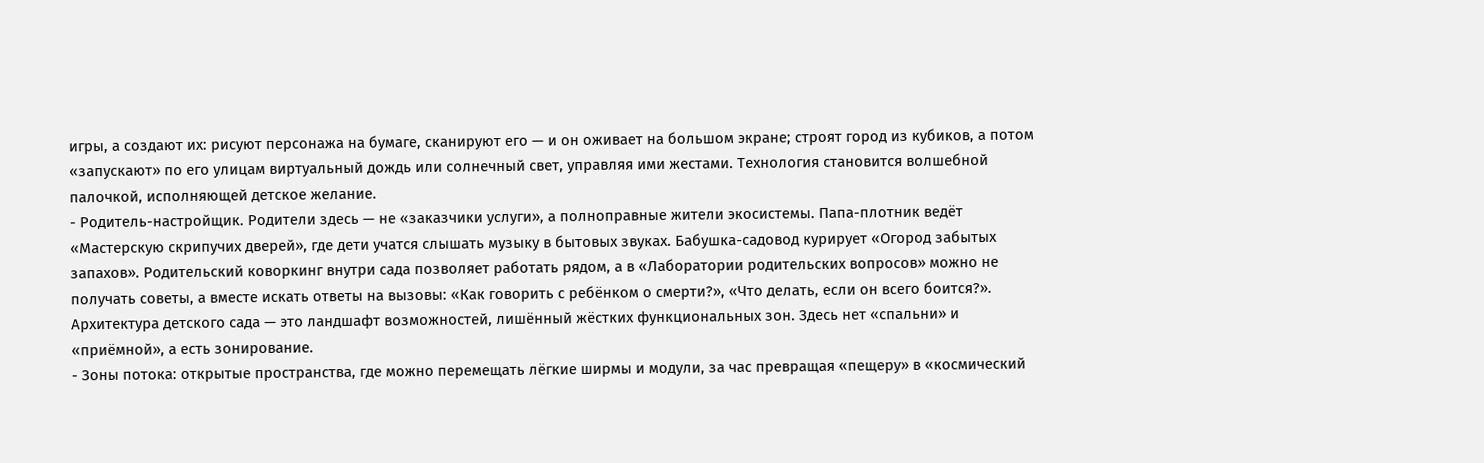игры, а создают их: рисуют персонажа на бумаге, сканируют его — и он оживает на большом экране; строят город из кубиков, а потом «запускают» по его улицам виртуальный дождь или солнечный свет, управляя ими жестами. Технология становится волшебной палочкой, исполняющей детское желание.
- Родитель-настройщик. Родители здесь — не «заказчики услуги», а полноправные жители экосистемы. Папа-плотник ведёт «Мастерскую скрипучих дверей», где дети учатся слышать музыку в бытовых звуках. Бабушка-садовод курирует «Огород забытых запахов». Родительский коворкинг внутри сада позволяет работать рядом, а в «Лаборатории родительских вопросов» можно не получать советы, а вместе искать ответы на вызовы: «Как говорить с ребёнком о смерти?», «Что делать, если он всего боится?».
Архитектура детского сада — это ландшафт возможностей, лишённый жёстких функциональных зон. Здесь нет «спальни» и «приёмной», а есть зонирование.
- Зоны потока: открытые пространства, где можно перемещать лёгкие ширмы и модули, за час превращая «пещеру» в «космический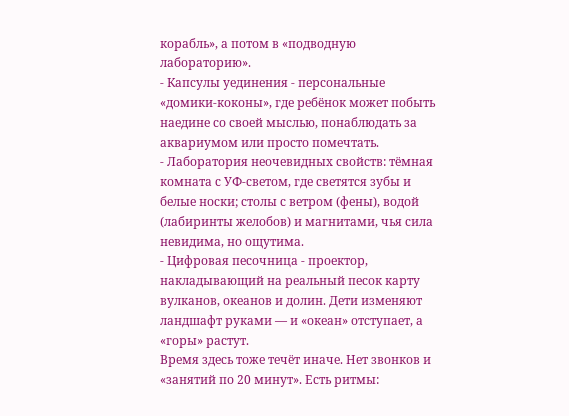корабль», а потом в «подводную лабораторию».
- Капсулы уединения - персональные «домики-коконы», где ребёнок может побыть наедине со своей мыслью, понаблюдать за аквариумом или просто помечтать.
- Лаборатория неочевидных свойств: тёмная комната с УФ-светом, где светятся зубы и белые носки; столы с ветром (фены), водой (лабиринты желобов) и магнитами, чья сила невидима, но ощутима.
- Цифровая песочница - проектор, накладывающий на реальный песок карту вулканов, океанов и долин. Дети изменяют ландшафт руками — и «океан» отступает, а «горы» растут.
Время здесь тоже течёт иначе. Нет звонков и «занятий по 20 минут». Есть ритмы: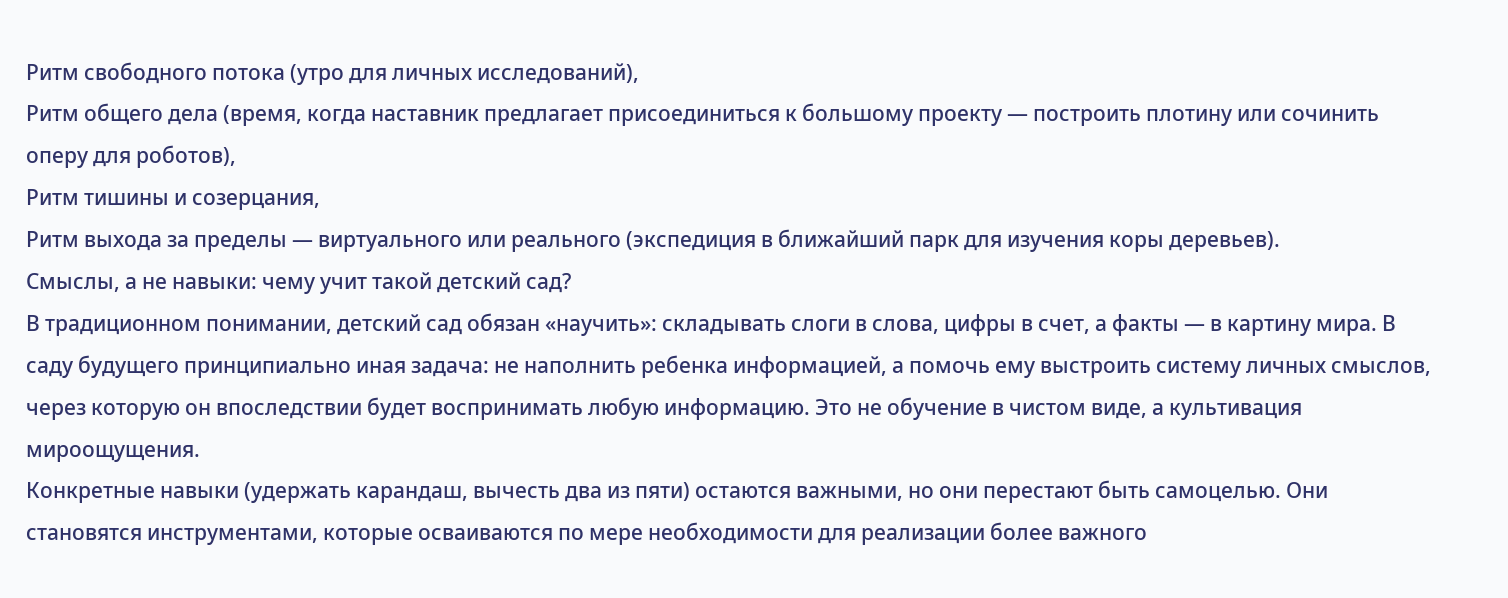Ритм свободного потока (утро для личных исследований),
Ритм общего дела (время, когда наставник предлагает присоединиться к большому проекту — построить плотину или сочинить оперу для роботов),
Ритм тишины и созерцания,
Ритм выхода за пределы — виртуального или реального (экспедиция в ближайший парк для изучения коры деревьев).
Смыслы, а не навыки: чему учит такой детский сад?
В традиционном понимании, детский сад обязан «научить»: складывать слоги в слова, цифры в счет, а факты — в картину мира. В саду будущего принципиально иная задача: не наполнить ребенка информацией, а помочь ему выстроить систему личных смыслов, через которую он впоследствии будет воспринимать любую информацию. Это не обучение в чистом виде, а культивация мироощущения.
Конкретные навыки (удержать карандаш, вычесть два из пяти) остаются важными, но они перестают быть самоцелью. Они становятся инструментами, которые осваиваются по мере необходимости для реализации более важного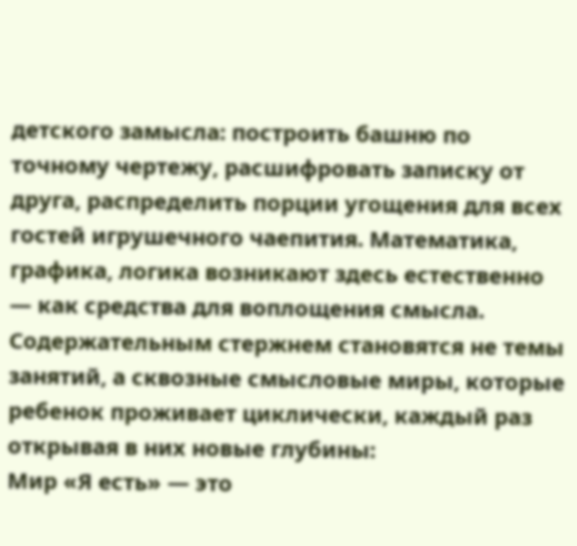детского замысла: построить башню по точному чертежу, расшифровать записку от друга, распределить порции угощения для всех гостей игрушечного чаепития. Математика, графика, логика возникают здесь естественно — как средства для воплощения смысла.
Содержательным стержнем становятся не темы занятий, а сквозные смысловые миры, которые ребенок проживает циклически, каждый раз открывая в них новые глубины:
Мир «Я есть» — это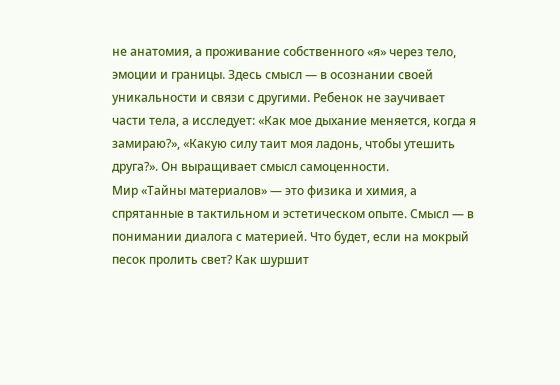не анатомия, а проживание собственного «я» через тело, эмоции и границы. Здесь смысл — в осознании своей уникальности и связи с другими. Ребенок не заучивает части тела, а исследует: «Как мое дыхание меняется, когда я замираю?», «Какую силу таит моя ладонь, чтобы утешить друга?». Он выращивает смысл самоценности.
Мир «Тайны материалов» — это физика и химия, а спрятанные в тактильном и эстетическом опыте. Смысл — в понимании диалога с материей. Что будет, если на мокрый песок пролить свет? Как шуршит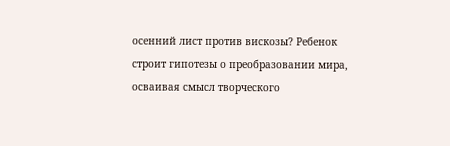осенний лист против вискозы? Ребенок строит гипотезы о преобразовании мира, осваивая смысл творческого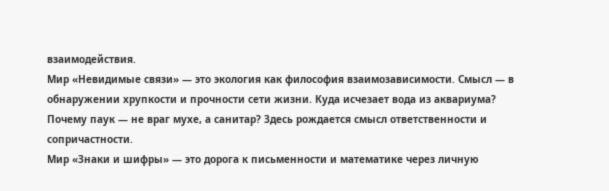взаимодействия.
Мир «Невидимые связи» — это экология как философия взаимозависимости. Смысл — в обнаружении хрупкости и прочности сети жизни. Куда исчезает вода из аквариума? Почему паук — не враг мухе, а санитар? Здесь рождается смысл ответственности и сопричастности.
Мир «Знаки и шифры» — это дорога к письменности и математике через личную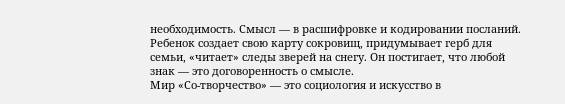необходимость. Смысл — в расшифровке и кодировании посланий. Ребенок создает свою карту сокровищ, придумывает герб для семьи, «читает» следы зверей на снегу. Он постигает, что любой знак — это договоренность о смысле.
Мир «Со-творчество» — это социология и искусство в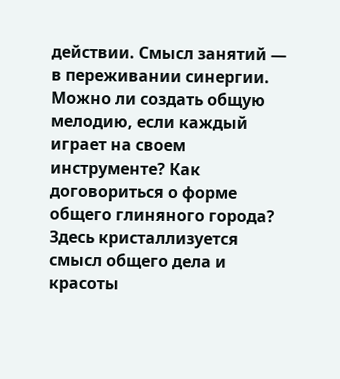действии. Смысл занятий — в переживании синергии. Можно ли создать общую мелодию, если каждый играет на своем инструменте? Как договориться о форме общего глиняного города? Здесь кристаллизуется смысл общего дела и красоты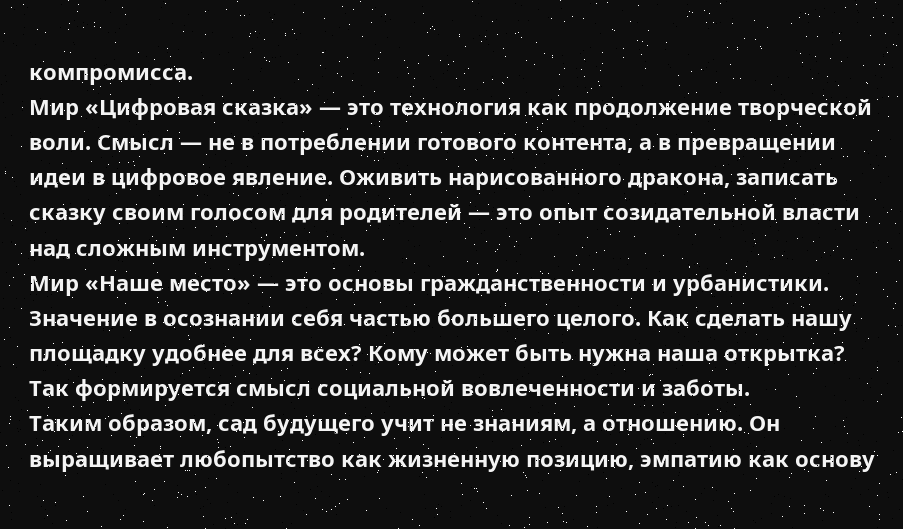компромисса.
Мир «Цифровая сказка» — это технология как продолжение творческой воли. Смысл — не в потреблении готового контента, а в превращении идеи в цифровое явление. Оживить нарисованного дракона, записать сказку своим голосом для родителей — это опыт созидательной власти над сложным инструментом.
Мир «Наше место» — это основы гражданственности и урбанистики. Значение в осознании себя частью большего целого. Как сделать нашу площадку удобнее для всех? Кому может быть нужна наша открытка? Так формируется смысл социальной вовлеченности и заботы.
Таким образом, сад будущего учит не знаниям, а отношению. Он выращивает любопытство как жизненную позицию, эмпатию как основу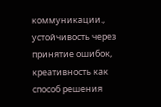коммуникации., устойчивость через принятие ошибок, креативность как способ решения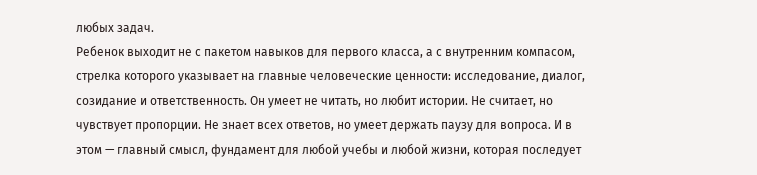любых задач.
Ребенок выходит не с пакетом навыков для первого класса, а с внутренним компасом, стрелка которого указывает на главные человеческие ценности: исследование, диалог, созидание и ответственность. Он умеет не читать, но любит истории. Не считает, но чувствует пропорции. Не знает всех ответов, но умеет держать паузу для вопроса. И в этом — главный смысл, фундамент для любой учебы и любой жизни, которая последует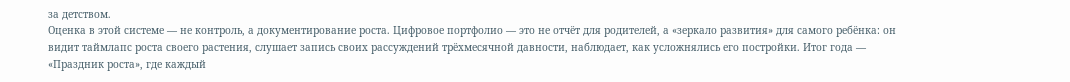за детством.
Оценка в этой системе — не контроль, а документирование роста. Цифровое портфолио — это не отчёт для родителей, а «зеркало развития» для самого ребёнка: он видит таймлапс роста своего растения, слушает запись своих рассуждений трёхмесячной давности, наблюдает, как усложнялись его постройки. Итог года — «Праздник роста», где каждый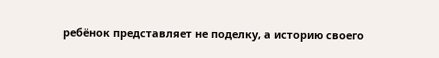ребёнок представляет не поделку, а историю своего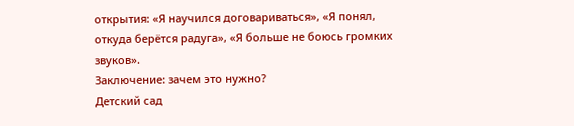открытия: «Я научился договариваться», «Я понял, откуда берётся радуга», «Я больше не боюсь громких звуков».
Заключение: зачем это нужно?
Детский сад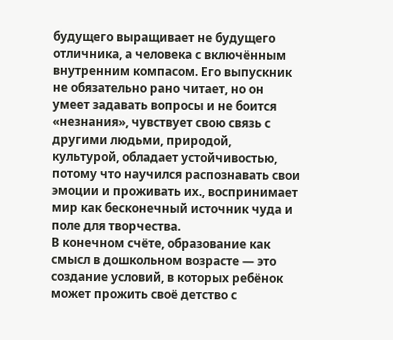будущего выращивает не будущего отличника, а человека с включённым внутренним компасом. Его выпускник не обязательно рано читает, но он умеет задавать вопросы и не боится «незнания», чувствует свою связь с другими людьми, природой, культурой, обладает устойчивостью, потому что научился распознавать свои эмоции и проживать их., воспринимает мир как бесконечный источник чуда и поле для творчества.
В конечном счёте, образование как смысл в дошкольном возрасте — это создание условий, в которых ребёнок может прожить своё детство с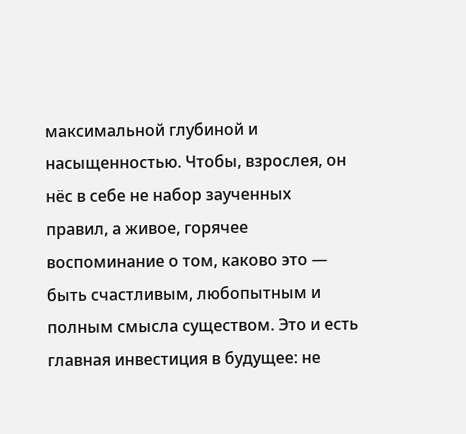максимальной глубиной и насыщенностью. Чтобы, взрослея, он нёс в себе не набор заученных правил, а живое, горячее воспоминание о том, каково это — быть счастливым, любопытным и полным смысла существом. Это и есть главная инвестиция в будущее: не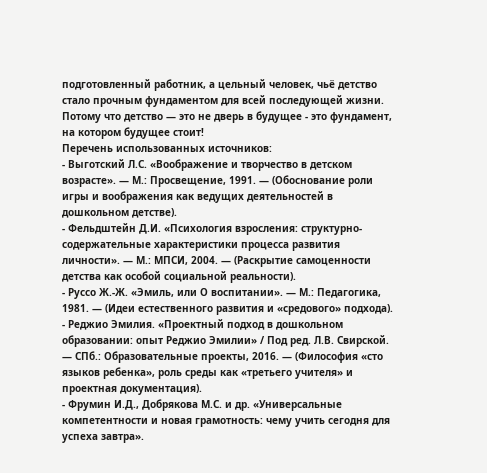подготовленный работник, а цельный человек, чьё детство стало прочным фундаментом для всей последующей жизни. Потому что детство — это не дверь в будущее - это фундамент, на котором будущее стоит!
Перечень использованных источников:
- Выготский Л.С. «Воображение и творчество в детском возрасте». — М.: Просвещение, 1991. — (Обоснование роли игры и воображения как ведущих деятельностей в дошкольном детстве).
- Фельдштейн Д.И. «Психология взросления: структурно-содержательные характеристики процесса развития личности». — М.: МПСИ, 2004. — (Раскрытие самоценности детства как особой социальной реальности).
- Руссо Ж.-Ж. «Эмиль, или О воспитании». — М.: Педагогика, 1981. — (Идеи естественного развития и «средового» подхода).
- Реджио Эмилия. «Проектный подход в дошкольном образовании: опыт Реджио Эмилии» / Под ред. Л.В. Свирской. — СПб.: Образовательные проекты, 2016. — (Философия «сто языков ребенка», роль среды как «третьего учителя» и проектная документация).
- Фрумин И.Д., Добрякова М.С. и др. «Универсальные компетентности и новая грамотность: чему учить сегодня для успеха завтра».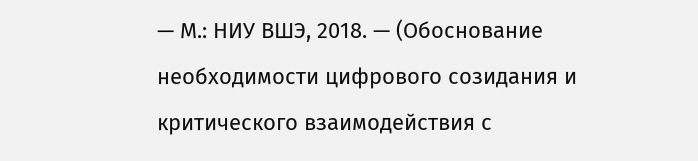— М.: НИУ ВШЭ, 2018. — (Обоснование необходимости цифрового созидания и критического взаимодействия с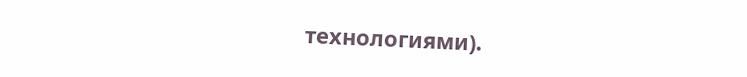технологиями).